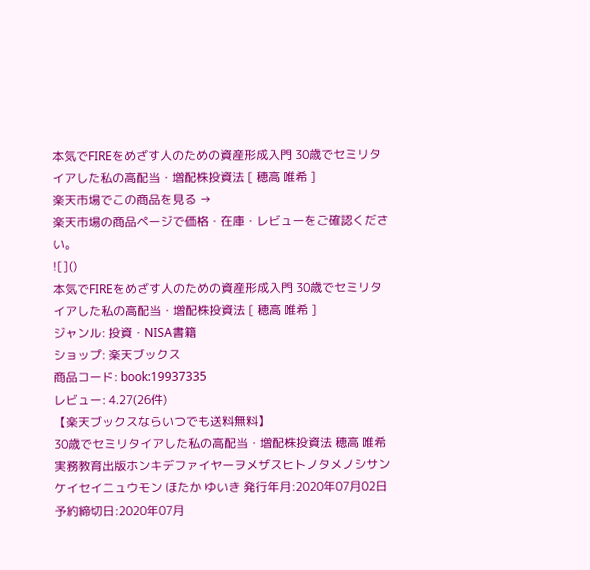本気でFIREをめざす人のための資産形成入門 30歳でセミリタイアした私の高配当・増配株投資法 [ 穂高 唯希 ]
楽天市場でこの商品を見る →
楽天市場の商品ページで価格・在庫・レビューをご確認ください。
![]()
本気でFIREをめざす人のための資産形成入門 30歳でセミリタイアした私の高配当・増配株投資法 [ 穂高 唯希 ]
ジャンル: 投資・NISA書籍
ショップ: 楽天ブックス
商品コード: book:19937335
レビュー: 4.27(26件)
【楽天ブックスならいつでも送料無料】
30歳でセミリタイアした私の高配当・増配株投資法 穂高 唯希 実務教育出版ホンキデファイヤーヲメザスヒトノタメノシサンケイセイニュウモン ほたか ゆいき 発行年月:2020年07月02日 予約締切日:2020年07月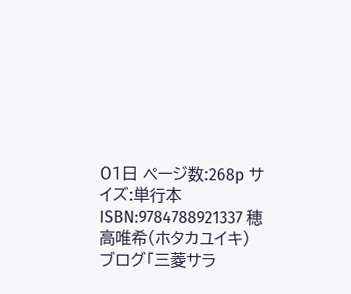01日 ページ数:268p サイズ:単行本 ISBN:9784788921337 穂高唯希(ホタカユイキ) ブログ「三菱サラ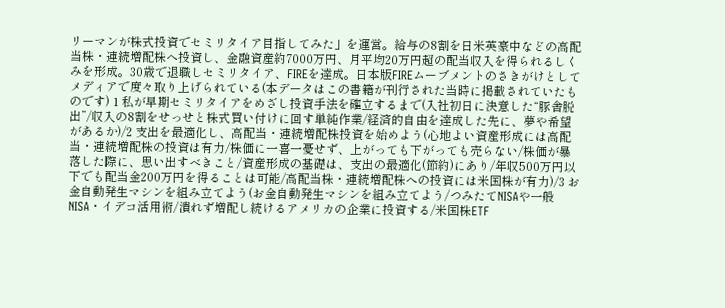リーマンが株式投資でセミリタイア目指してみた」を運営。給与の8割を日米英豪中などの高配当株・連続増配株へ投資し、金融資産約7000万円、月平均20万円超の配当収入を得られるしくみを形成。30歳で退職しセミリタイア、FIREを達成。日本版FIREムーブメントのさきがけとしてメディアで度々取り上げられている(本データはこの書籍が刊行された当時に掲載されていたものです) 1 私が早期セミリタイアをめざし投資手法を確立するまで(入社初日に決意した“豚舎脱出”/収入の8割をせっせと株式買い付けに回す単純作業/経済的自由を達成した先に、夢や希望があるか)/2 支出を最適化し、高配当・連続増配株投資を始めよう(心地よい資産形成には高配当・連続増配株の投資は有力/株価に一喜一憂せず、上がっても下がっても売らない/株価が暴落した際に、思い出すべきこと/資産形成の基礎は、支出の最適化(節約)にあり/年収500万円以下でも配当金200万円を得ることは可能/高配当株・連続増配株への投資には米国株が有力)/3 お金自動発生マシンを組み立てよう(お金自動発生マシンを組み立てよう/つみたてNISAや一般NISA・イデコ活用術/潰れず増配し続けるアメリカの企業に投資する/米国株ETF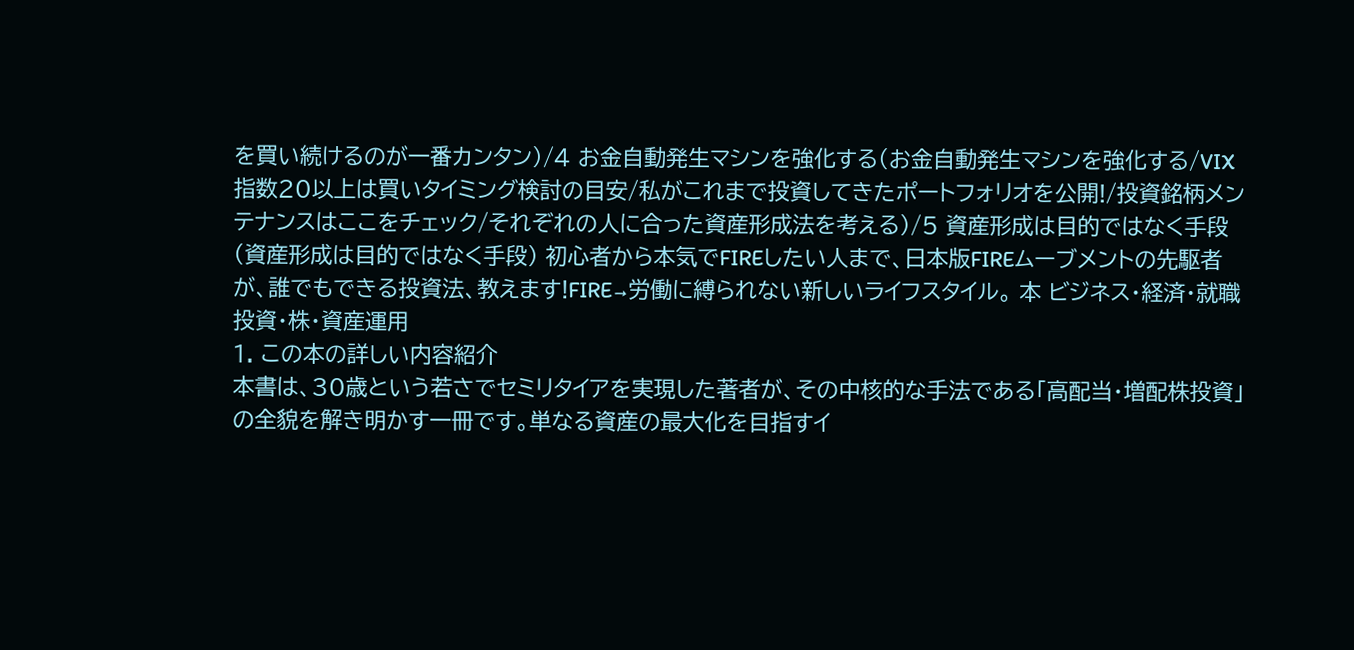を買い続けるのが一番カンタン)/4 お金自動発生マシンを強化する(お金自動発生マシンを強化する/VIX指数20以上は買いタイミング検討の目安/私がこれまで投資してきたポートフォリオを公開!/投資銘柄メンテナンスはここをチェック/それぞれの人に合った資産形成法を考える)/5 資産形成は目的ではなく手段(資産形成は目的ではなく手段) 初心者から本気でFIREしたい人まで、日本版FIREムーブメントの先駆者が、誰でもできる投資法、教えます!FIRE→労働に縛られない新しいライフスタイル。 本 ビジネス・経済・就職 投資・株・資産運用
1. この本の詳しい内容紹介
本書は、30歳という若さでセミリタイアを実現した著者が、その中核的な手法である「高配当・増配株投資」の全貌を解き明かす一冊です。単なる資産の最大化を目指すイ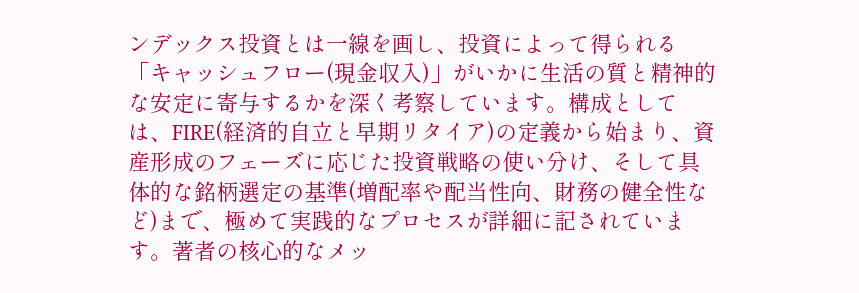ンデックス投資とは一線を画し、投資によって得られる「キャッシュフロー(現金収入)」がいかに生活の質と精神的な安定に寄与するかを深く考察しています。構成としては、FIRE(経済的自立と早期リタイア)の定義から始まり、資産形成のフェーズに応じた投資戦略の使い分け、そして具体的な銘柄選定の基準(増配率や配当性向、財務の健全性など)まで、極めて実践的なプロセスが詳細に記されています。著者の核心的なメッ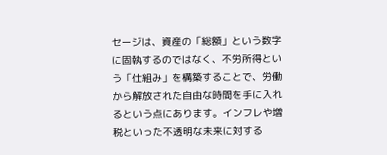セージは、資産の「総額」という数字に固執するのではなく、不労所得という「仕組み」を構築することで、労働から解放された自由な時間を手に入れるという点にあります。インフレや増税といった不透明な未来に対する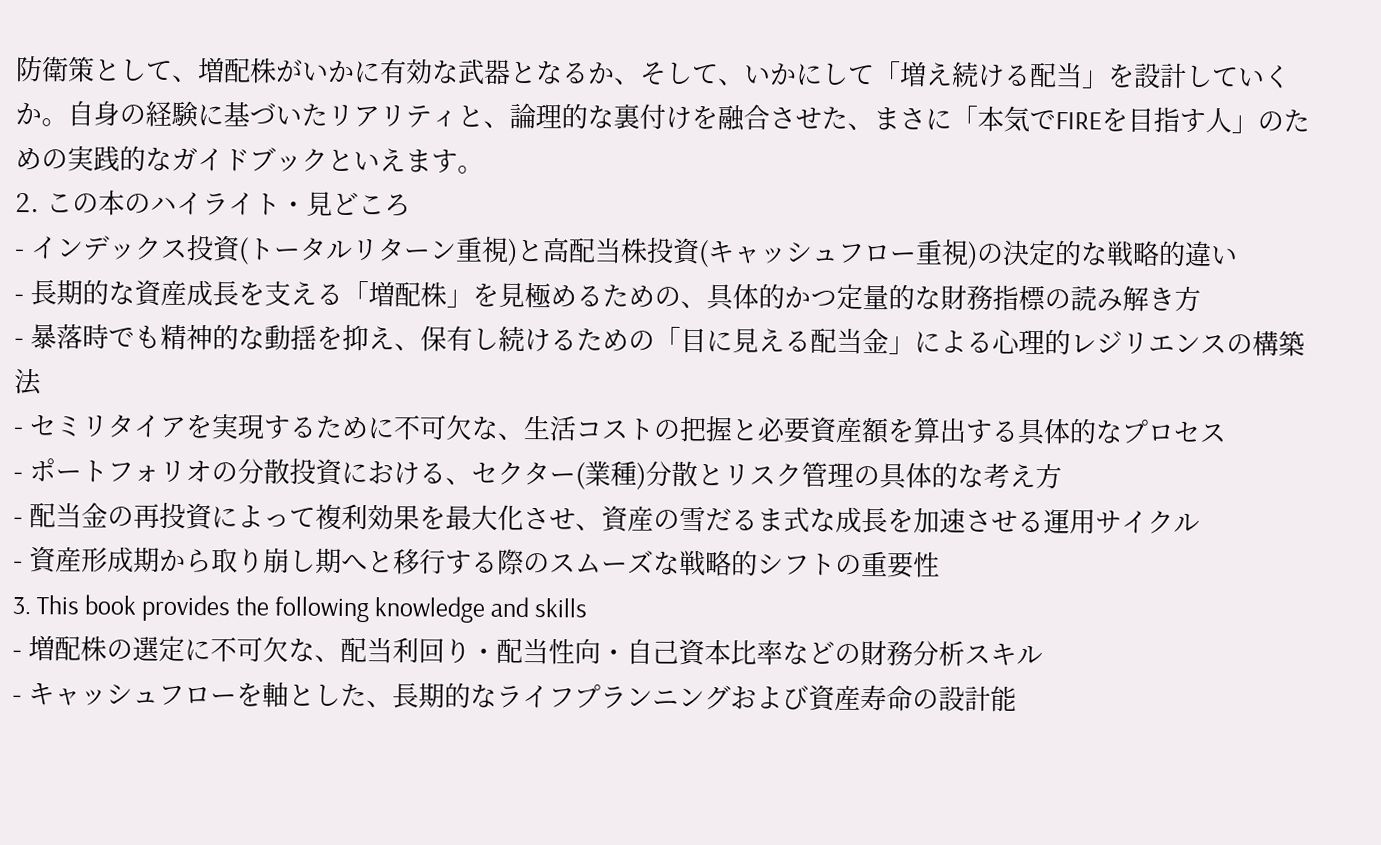防衛策として、増配株がいかに有効な武器となるか、そして、いかにして「増え続ける配当」を設計していくか。自身の経験に基づいたリアリティと、論理的な裏付けを融合させた、まさに「本気でFIREを目指す人」のための実践的なガイドブックといえます。
2. この本のハイライト・見どころ
- インデックス投資(トータルリターン重視)と高配当株投資(キャッシュフロー重視)の決定的な戦略的違い
- 長期的な資産成長を支える「増配株」を見極めるための、具体的かつ定量的な財務指標の読み解き方
- 暴落時でも精神的な動揺を抑え、保有し続けるための「目に見える配当金」による心理的レジリエンスの構築法
- セミリタイアを実現するために不可欠な、生活コストの把握と必要資産額を算出する具体的なプロセス
- ポートフォリオの分散投資における、セクター(業種)分散とリスク管理の具体的な考え方
- 配当金の再投資によって複利効果を最大化させ、資産の雪だるま式な成長を加速させる運用サイクル
- 資産形成期から取り崩し期へと移行する際のスムーズな戦略的シフトの重要性
3. This book provides the following knowledge and skills
- 増配株の選定に不可欠な、配当利回り・配当性向・自己資本比率などの財務分析スキル
- キャッシュフローを軸とした、長期的なライフプランニングおよび資産寿命の設計能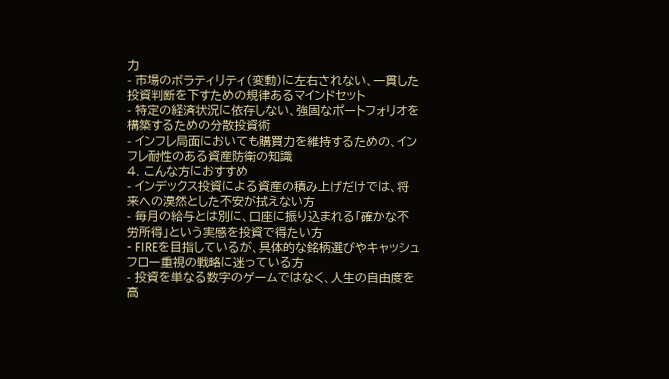力
- 市場のボラティリティ(変動)に左右されない、一貫した投資判断を下すための規律あるマインドセット
- 特定の経済状況に依存しない、強固なポートフォリオを構築するための分散投資術
- インフレ局面においても購買力を維持するための、インフレ耐性のある資産防衛の知識
4. こんな方におすすめ
- インデックス投資による資産の積み上げだけでは、将来への漠然とした不安が拭えない方
- 毎月の給与とは別に、口座に振り込まれる「確かな不労所得」という実感を投資で得たい方
- FIREを目指しているが、具体的な銘柄選びやキャッシュフロー重視の戦略に迷っている方
- 投資を単なる数字のゲームではなく、人生の自由度を高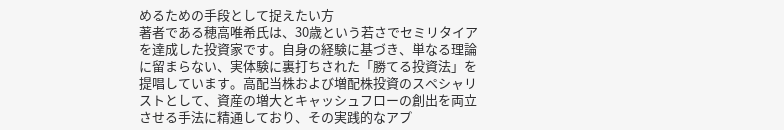めるための手段として捉えたい方
著者である穂高唯希氏は、30歳という若さでセミリタイアを達成した投資家です。自身の経験に基づき、単なる理論に留まらない、実体験に裏打ちされた「勝てる投資法」を提唱しています。高配当株および増配株投資のスペシャリストとして、資産の増大とキャッシュフローの創出を両立させる手法に精通しており、その実践的なアプ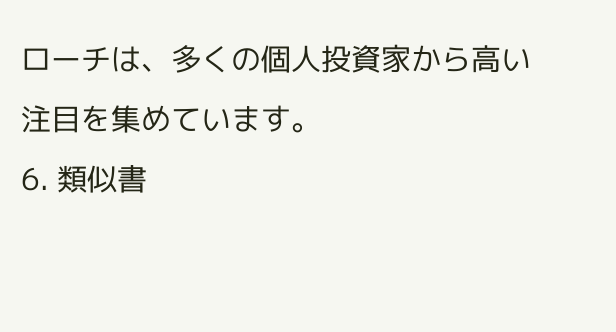ローチは、多くの個人投資家から高い注目を集めています。
6. 類似書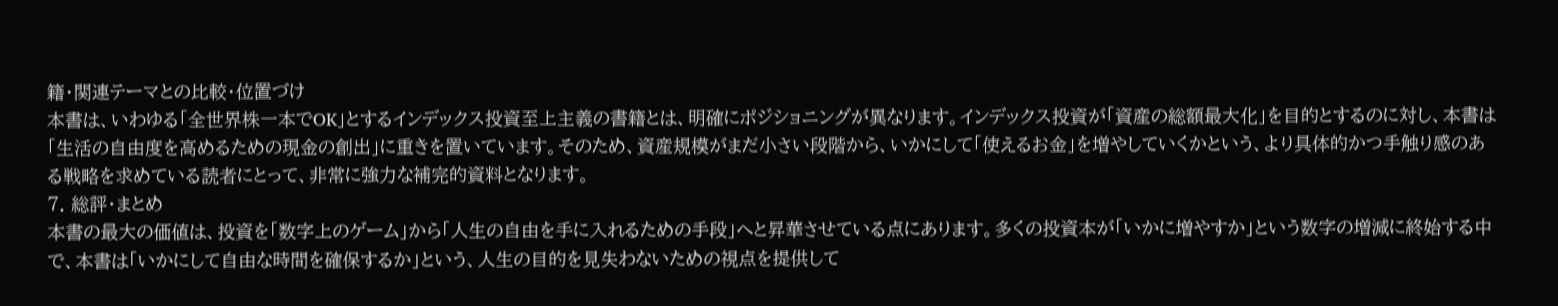籍・関連テーマとの比較・位置づけ
本書は、いわゆる「全世界株一本でOK」とするインデックス投資至上主義の書籍とは、明確にポジショニングが異なります。インデックス投資が「資産の総額最大化」を目的とするのに対し、本書は「生活の自由度を高めるための現金の創出」に重きを置いています。そのため、資産規模がまだ小さい段階から、いかにして「使えるお金」を増やしていくかという、より具体的かつ手触り感のある戦略を求めている読者にとって、非常に強力な補完的資料となります。
7. 総評・まとめ
本書の最大の価値は、投資を「数字上のゲーム」から「人生の自由を手に入れるための手段」へと昇華させている点にあります。多くの投資本が「いかに増やすか」という数字の増減に終始する中で、本書は「いかにして自由な時間を確保するか」という、人生の目的を見失わないための視点を提供して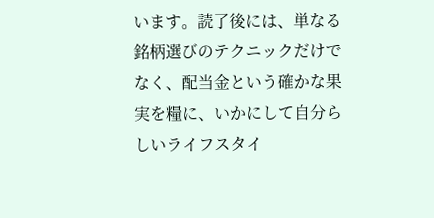います。読了後には、単なる銘柄選びのテクニックだけでなく、配当金という確かな果実を糧に、いかにして自分らしいライフスタイ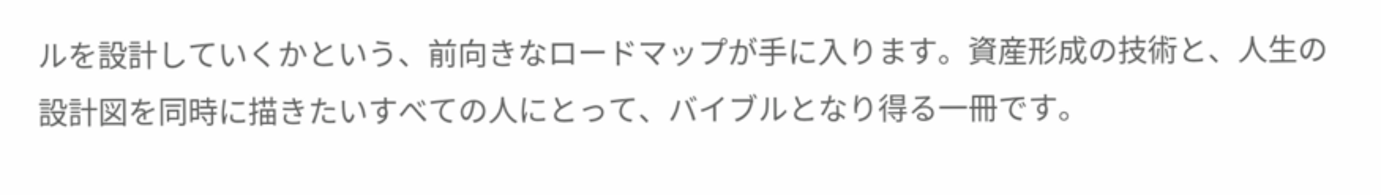ルを設計していくかという、前向きなロードマップが手に入ります。資産形成の技術と、人生の設計図を同時に描きたいすべての人にとって、バイブルとなり得る一冊です。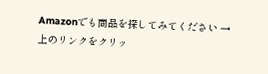Amazonでも商品を探してみてください →
上のリンクをクリッ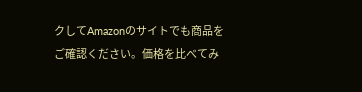クしてAmazonのサイトでも商品をご確認ください。価格を比べてみ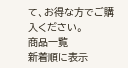て、お得な方でご購入ください。
商品一覧
新着順に表示